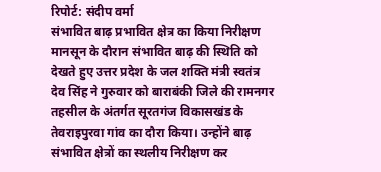रिपोर्ट: संदीप वर्मा
संभावित बाढ़ प्रभावित क्षेत्र का किया निरीक्षण
मानसून के दौरान संभावित बाढ़ की स्थिति को देखते हुए उत्तर प्रदेश के जल शक्ति मंत्री स्वतंत्र देव सिंह ने गुरुवार को बाराबंकी जिले की रामनगर तहसील के अंतर्गत सूरतगंज विकासखंड के तेवराइपुरवा गांव का दौरा किया। उन्होंने बाढ़ संभावित क्षेत्रों का स्थलीय निरीक्षण कर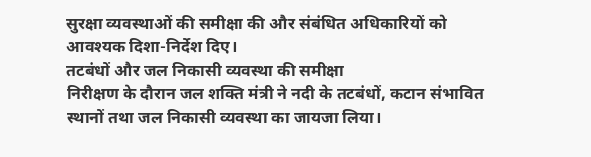सुरक्षा व्यवस्थाओं की समीक्षा की और संबंधित अधिकारियों को आवश्यक दिशा-निर्देश दिए।
तटबंधों और जल निकासी व्यवस्था की समीक्षा
निरीक्षण के दौरान जल शक्ति मंत्री ने नदी के तटबंधों, कटान संभावित स्थानों तथा जल निकासी व्यवस्था का जायजा लिया।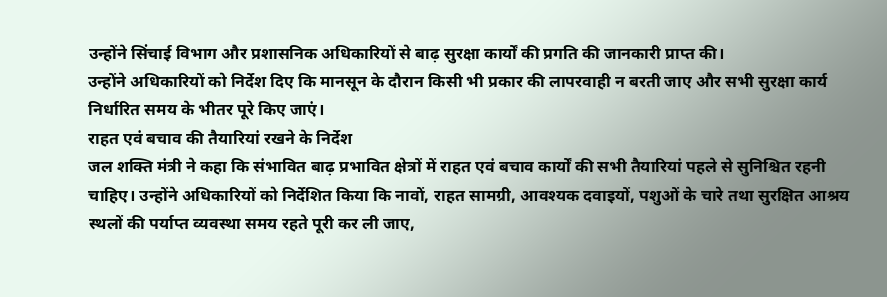उन्होंने सिंचाई विभाग और प्रशासनिक अधिकारियों से बाढ़ सुरक्षा कार्यों की प्रगति की जानकारी प्राप्त की।
उन्होंने अधिकारियों को निर्देश दिए कि मानसून के दौरान किसी भी प्रकार की लापरवाही न बरती जाए और सभी सुरक्षा कार्य निर्धारित समय के भीतर पूरे किए जाएं।
राहत एवं बचाव की तैयारियां रखने के निर्देश
जल शक्ति मंत्री ने कहा कि संभावित बाढ़ प्रभावित क्षेत्रों में राहत एवं बचाव कार्यों की सभी तैयारियां पहले से सुनिश्चित रहनी चाहिए। उन्होंने अधिकारियों को निर्देशित किया कि नावों, राहत सामग्री, आवश्यक दवाइयों, पशुओं के चारे तथा सुरक्षित आश्रय स्थलों की पर्याप्त व्यवस्था समय रहते पूरी कर ली जाए,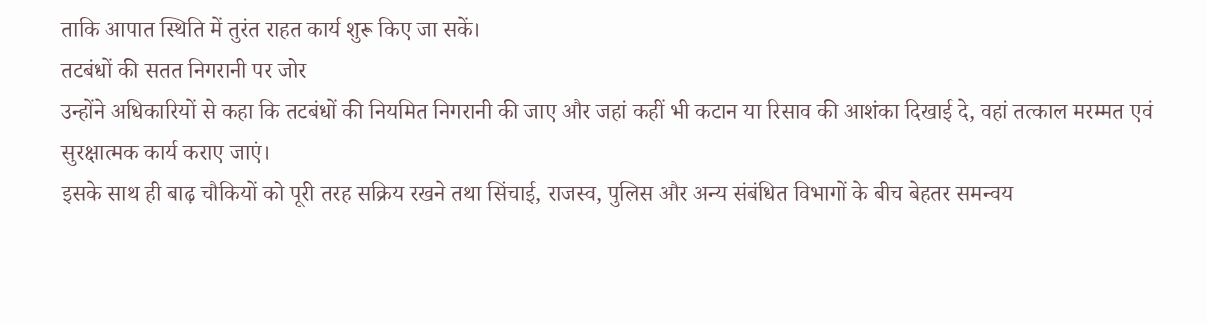ताकि आपात स्थिति में तुरंत राहत कार्य शुरू किए जा सकें।
तटबंधों की सतत निगरानी पर जोर
उन्होंने अधिकारियों से कहा कि तटबंधों की नियमित निगरानी की जाए और जहां कहीं भी कटान या रिसाव की आशंका दिखाई दे, वहां तत्काल मरम्मत एवं सुरक्षात्मक कार्य कराए जाएं।
इसके साथ ही बाढ़ चौकियों को पूरी तरह सक्रिय रखने तथा सिंचाई, राजस्व, पुलिस और अन्य संबंधित विभागों के बीच बेहतर समन्वय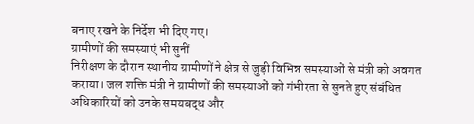बनाए रखने के निर्देश भी दिए गए।
ग्रामीणों की समस्याएं भी सुनीं
निरीक्षण के दौरान स्थानीय ग्रामीणों ने क्षेत्र से जुड़ी विभिन्न समस्याओं से मंत्री को अवगत कराया। जल शक्ति मंत्री ने ग्रामीणों की समस्याओं को गंभीरता से सुनते हुए संबंधित अधिकारियों को उनके समयबद्ध और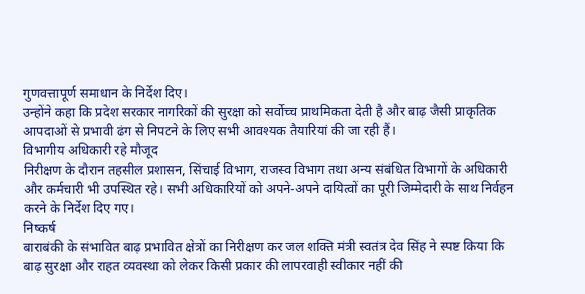गुणवत्तापूर्ण समाधान के निर्देश दिए।
उन्होंने कहा कि प्रदेश सरकार नागरिकों की सुरक्षा को सर्वोच्च प्राथमिकता देती है और बाढ़ जैसी प्राकृतिक आपदाओं से प्रभावी ढंग से निपटने के लिए सभी आवश्यक तैयारियां की जा रही हैं।
विभागीय अधिकारी रहे मौजूद
निरीक्षण के दौरान तहसील प्रशासन, सिंचाई विभाग, राजस्व विभाग तथा अन्य संबंधित विभागों के अधिकारी और कर्मचारी भी उपस्थित रहे। सभी अधिकारियों को अपने-अपने दायित्वों का पूरी जिम्मेदारी के साथ निर्वहन करने के निर्देश दिए गए।
निष्कर्ष
बाराबंकी के संभावित बाढ़ प्रभावित क्षेत्रों का निरीक्षण कर जल शक्ति मंत्री स्वतंत्र देव सिंह ने स्पष्ट किया कि बाढ़ सुरक्षा और राहत व्यवस्था को लेकर किसी प्रकार की लापरवाही स्वीकार नहीं की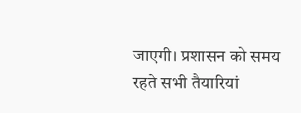जाएगी। प्रशासन को समय रहते सभी तैयारियां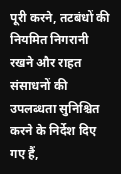पूरी करने, तटबंधों की नियमित निगरानी रखने और राहत संसाधनों की उपलब्धता सुनिश्चित करने के निर्देश दिए गए हैं,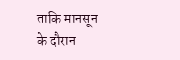ताकि मानसून के दौरान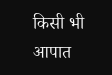किसी भी आपात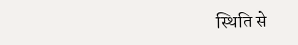स्थिति से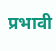प्रभावी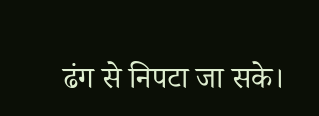ढंग से निपटा जा सके।